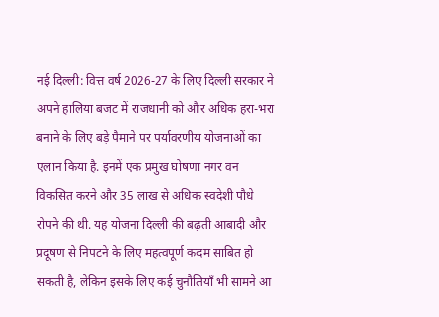नई दिल्ली: वित्त वर्ष 2026-27 के लिए दिल्ली सरकार ने अपने हालिया बजट में राजधानी को और अधिक हरा-भरा बनाने के लिए बड़े पैमाने पर पर्यावरणीय योजनाओं का एलान किया है. इनमें एक प्रमुख घोषणा नगर वन विकसित करने और 35 लाख से अधिक स्वदेशी पौधे रोपने की थी. यह योजना दिल्ली की बढ़ती आबादी और प्रदूषण से निपटने के लिए महत्वपूर्ण कदम साबित हो सकती है, लेकिन इसके लिए कई चुनौतियाँ भी सामने आ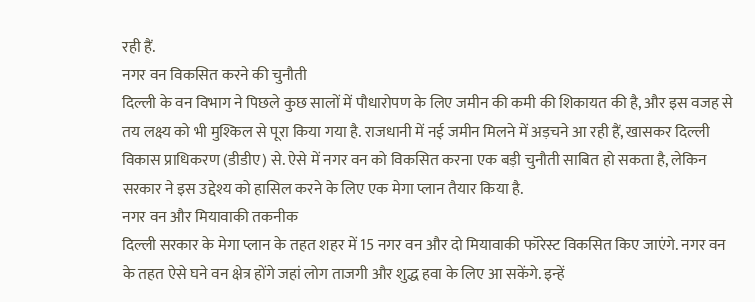रही हैं.
नगर वन विकसित करने की चुनौती
दिल्ली के वन विभाग ने पिछले कुछ सालों में पौधारोपण के लिए जमीन की कमी की शिकायत की है, और इस वजह से तय लक्ष्य को भी मुश्किल से पूरा किया गया है. राजधानी में नई जमीन मिलने में अड़चने आ रही हैं, खासकर दिल्ली विकास प्राधिकरण (डीडीए) से. ऐसे में नगर वन को विकसित करना एक बड़ी चुनौती साबित हो सकता है, लेकिन सरकार ने इस उद्देश्य को हासिल करने के लिए एक मेगा प्लान तैयार किया है.
नगर वन और मियावाकी तकनीक
दिल्ली सरकार के मेगा प्लान के तहत शहर में 15 नगर वन और दो मियावाकी फॉरेस्ट विकसित किए जाएंगे. नगर वन के तहत ऐसे घने वन क्षेत्र होंगे जहां लोग ताजगी और शुद्ध हवा के लिए आ सकेंगे. इन्हें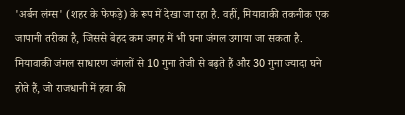'अर्बन लंग्स' (शहर के फेफड़े) के रूप में देखा जा रहा है. वहीं, मियावाकी तकनीक एक जापानी तरीका है, जिससे बेहद कम जगह में भी घना जंगल उगाया जा सकता है. मियावाकी जंगल साधारण जंगलों से 10 गुना तेजी से बढ़ते हैं और 30 गुना ज्यादा घने होते हैं, जो राजधानी में हवा की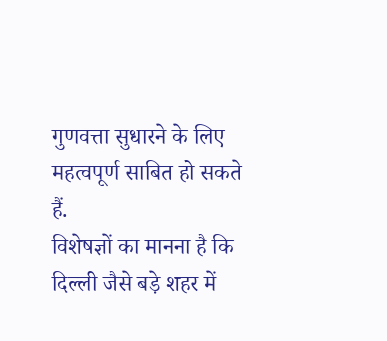गुणवत्ता सुधारने के लिए महत्वपूर्ण साबित हो सकते हैं.
विशेषज्ञों का मानना है कि दिल्ली जैसे बड़े शहर में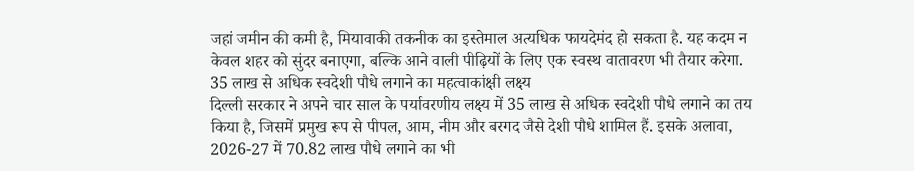जहां जमीन की कमी है, मियावाकी तकनीक का इस्तेमाल अत्यधिक फायदेमंद हो सकता है. यह कदम न केवल शहर को सुंदर बनाएगा, बल्कि आने वाली पीढ़ियों के लिए एक स्वस्थ वातावरण भी तैयार करेगा.
35 लाख से अधिक स्वदेशी पौधे लगाने का महत्वाकांक्षी लक्ष्य
दिल्ली सरकार ने अपने चार साल के पर्यावरणीय लक्ष्य में 35 लाख से अधिक स्वदेशी पौधे लगाने का तय किया है, जिसमें प्रमुख रूप से पीपल, आम, नीम और बरगद जैसे देशी पौधे शामिल हैं. इसके अलावा, 2026-27 में 70.82 लाख पौधे लगाने का भी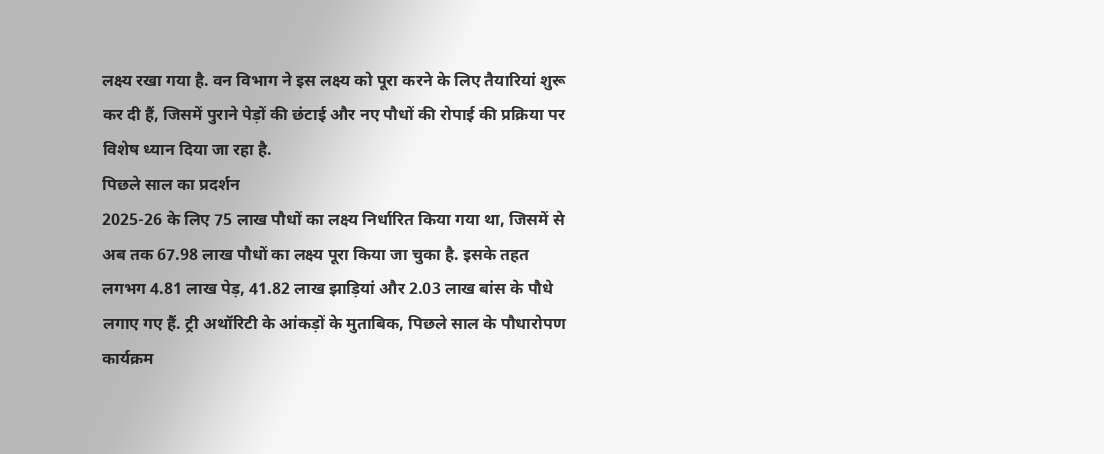लक्ष्य रखा गया है. वन विभाग ने इस लक्ष्य को पूरा करने के लिए तैयारियां शुरू कर दी हैं, जिसमें पुराने पेड़ों की छंटाई और नए पौधों की रोपाई की प्रक्रिया पर विशेष ध्यान दिया जा रहा है.
पिछले साल का प्रदर्शन
2025-26 के लिए 75 लाख पौधों का लक्ष्य निर्धारित किया गया था, जिसमें से अब तक 67.98 लाख पौधों का लक्ष्य पूरा किया जा चुका है. इसके तहत लगभग 4.81 लाख पेड़, 41.82 लाख झाड़ियां और 2.03 लाख बांस के पौधे लगाए गए हैं. ट्री अथॉरिटी के आंकड़ों के मुताबिक, पिछले साल के पौधारोपण कार्यक्रम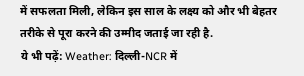में सफलता मिली, लेकिन इस साल के लक्ष्य को और भी बेहतर तरीके से पूरा करने की उम्मीद जताई जा रही है.
ये भी पढ़ें: Weather: दिल्ली-NCR में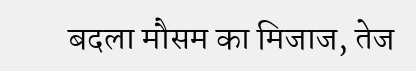बदला मौसम का मिजाज, तेज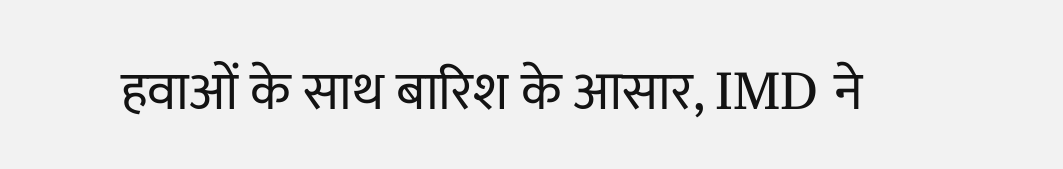हवाओं के साथ बारिश के आसार, IMD ने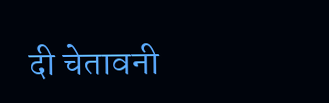दी चेतावनी